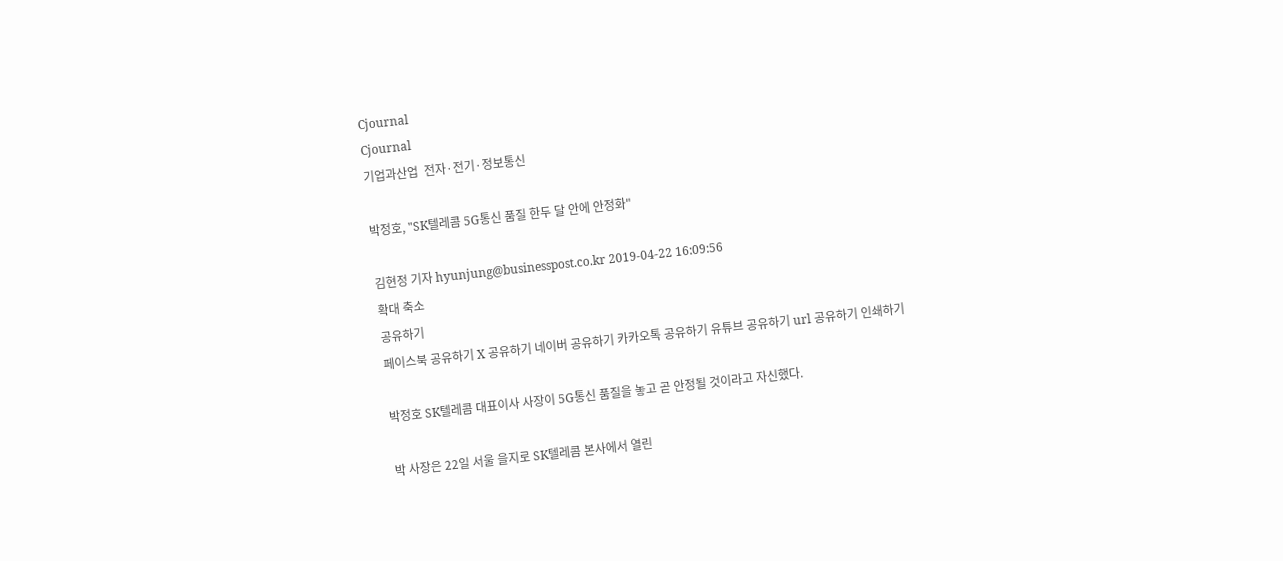Cjournal
Cjournal
기업과산업  전자·전기·정보통신

박정호, "SK텔레콤 5G통신 품질 한두 달 안에 안정화"

김현정 기자 hyunjung@businesspost.co.kr 2019-04-22 16:09:56
확대 축소
공유하기
페이스북 공유하기 X 공유하기 네이버 공유하기 카카오톡 공유하기 유튜브 공유하기 url 공유하기 인쇄하기

박정호 SK텔레콤 대표이사 사장이 5G통신 품질을 놓고 곧 안정될 것이라고 자신했다.

박 사장은 22일 서울 을지로 SK텔레콤 본사에서 열린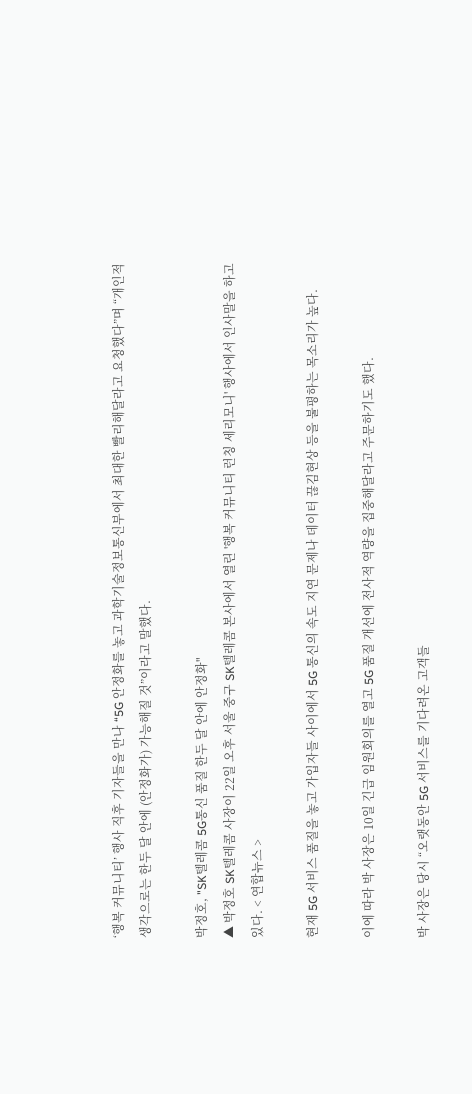‘행복 커뮤니티’ 행사 직후 기자들을 만나 “5G 안정화를 놓고 과학기술정보통신부에서 최대한 빨리해달라고 요청했다”며 “개인적 생각으로는 한두 달 안에 (안정화가) 가능해질 것”이라고 말했다.

박정호, "SK텔레콤 5G통신 품질 한두 달 안에 안정화"
▲ 박정호 SK텔레콤 사장이 22일 오후 서울 중구 SK텔레콤 본사에서 열린 '행복 커뮤니티 런칭 세리모니' 행사에서 인사말을 하고 있다. < 연합뉴스 >

현재 5G 서비스 품질을 놓고 가입자들 사이에서 5G 통신의 속도 지연 문제나 데이터 끊김현상 등을 불평하는 목소리가 높다.

이에 따라 박 사장은 10일 긴급 임원회의를 열고 5G 품질 개선에 전사적 역량을 집중해달라고 주문하기도 했다.

박 사장은 당시 “오랫동안 5G 서비스를 기다려온 고객들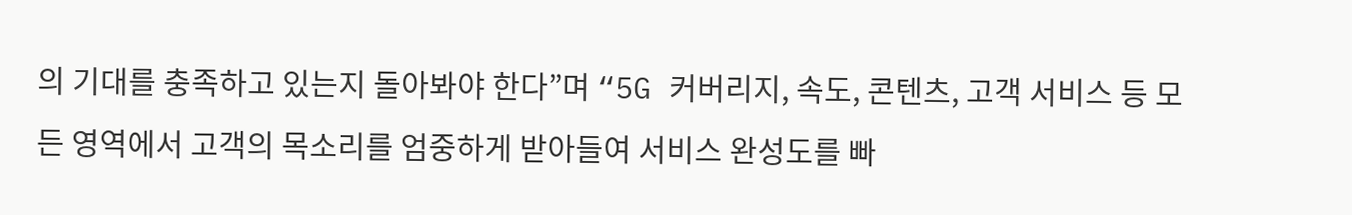의 기대를 충족하고 있는지 돌아봐야 한다”며 “5G 커버리지, 속도, 콘텐츠, 고객 서비스 등 모든 영역에서 고객의 목소리를 엄중하게 받아들여 서비스 완성도를 빠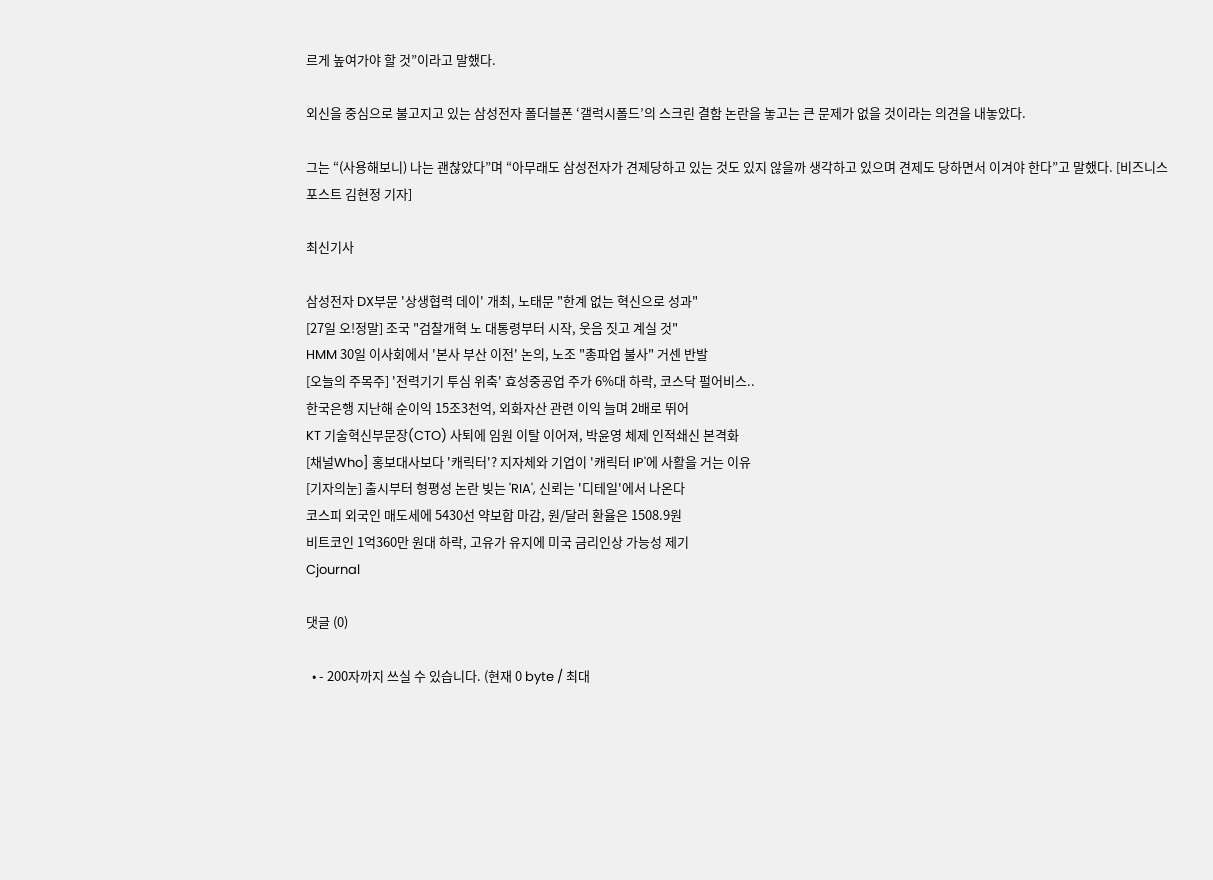르게 높여가야 할 것”이라고 말했다.

외신을 중심으로 불고지고 있는 삼성전자 폴더블폰 ‘갤럭시폴드’의 스크린 결함 논란을 놓고는 큰 문제가 없을 것이라는 의견을 내놓았다.

그는 “(사용해보니) 나는 괜찮았다”며 “아무래도 삼성전자가 견제당하고 있는 것도 있지 않을까 생각하고 있으며 견제도 당하면서 이겨야 한다”고 말했다. [비즈니스포스트 김현정 기자]

최신기사

삼성전자 DX부문 '상생협력 데이' 개최, 노태문 "한계 없는 혁신으로 성과"
[27일 오!정말] 조국 "검찰개혁 노 대통령부터 시작, 웃음 짓고 계실 것"
HMM 30일 이사회에서 '본사 부산 이전' 논의, 노조 "총파업 불사" 거센 반발
[오늘의 주목주] '전력기기 투심 위축' 효성중공업 주가 6%대 하락, 코스닥 펄어비스..
한국은행 지난해 순이익 15조3천억, 외화자산 관련 이익 늘며 2배로 뛰어
KT 기술혁신부문장(CTO) 사퇴에 임원 이탈 이어져, 박윤영 체제 인적쇄신 본격화
[채널Who] 홍보대사보다 '캐릭터'? 지자체와 기업이 '캐릭터 IP'에 사활을 거는 이유
[기자의눈] 출시부터 형평성 논란 빚는 'RIA', 신뢰는 '디테일'에서 나온다
코스피 외국인 매도세에 5430선 약보합 마감, 원/달러 환율은 1508.9원
비트코인 1억360만 원대 하락, 고유가 유지에 미국 금리인상 가능성 제기
Cjournal

댓글 (0)

  • - 200자까지 쓰실 수 있습니다. (현재 0 byte / 최대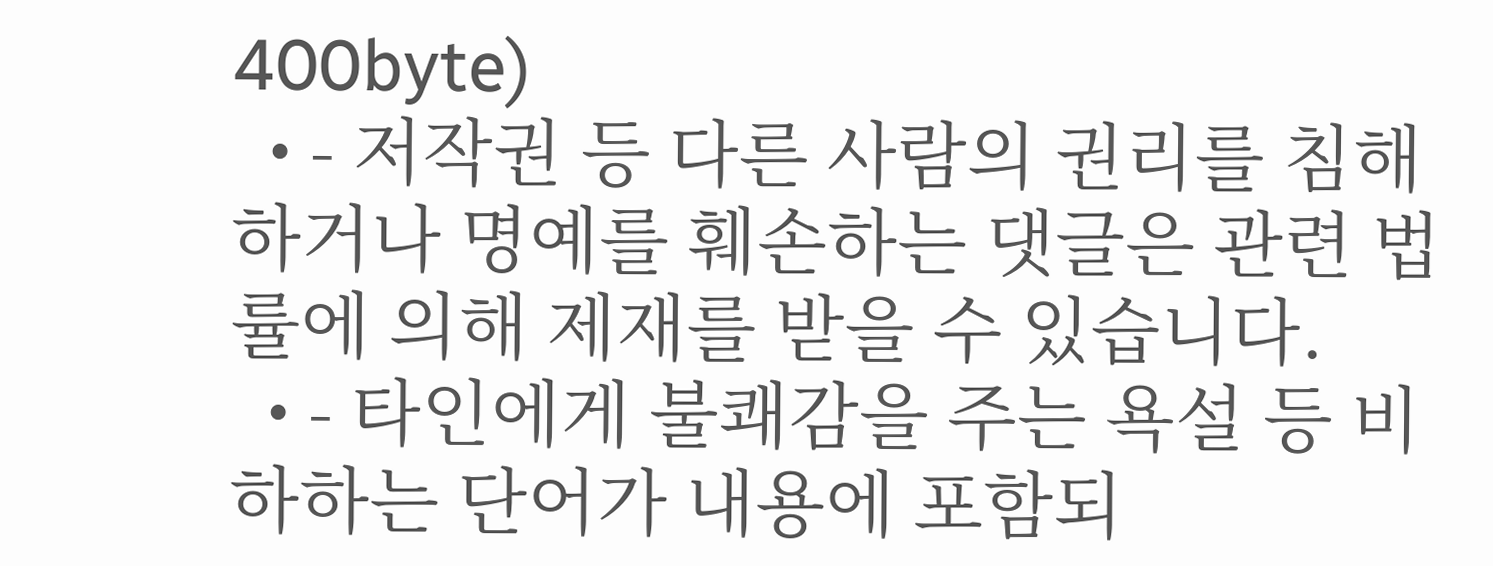400byte)
  • - 저작권 등 다른 사람의 권리를 침해하거나 명예를 훼손하는 댓글은 관련 법률에 의해 제재를 받을 수 있습니다.
  • - 타인에게 불쾌감을 주는 욕설 등 비하하는 단어가 내용에 포함되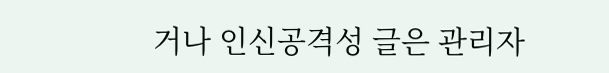거나 인신공격성 글은 관리자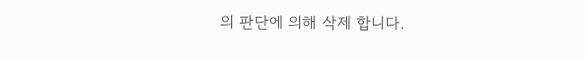의 판단에 의해 삭제 합니다.